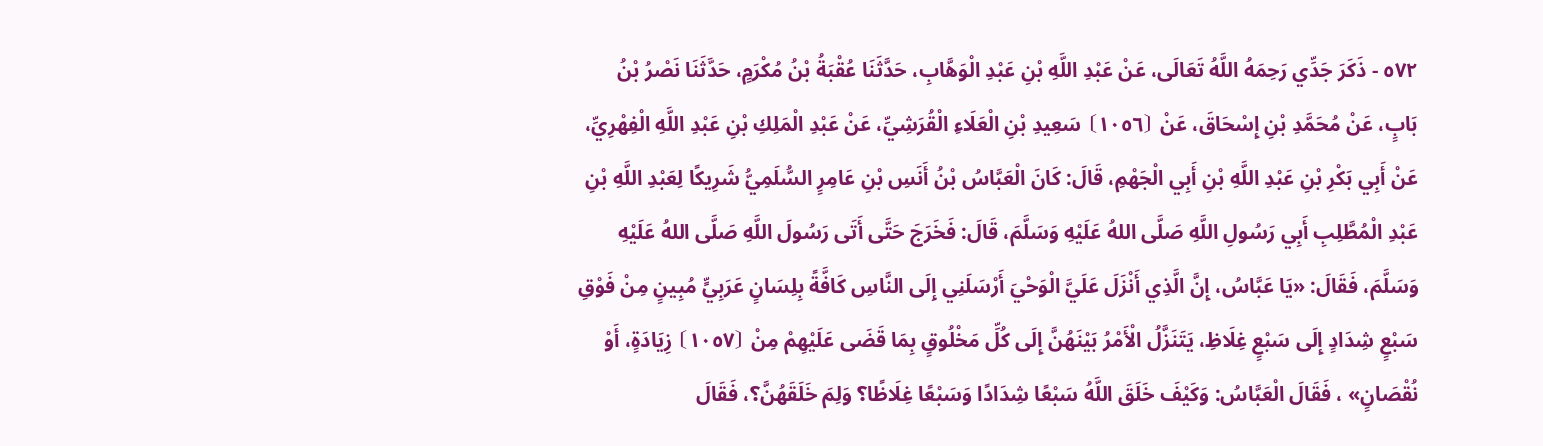٥٧٢ - ذَكَرَ جَدِّي رَحِمَهُ اللَّهُ تَعَالَى، عَنْ عَبْدِ اللَّهِ بْنِ عَبْدِ الْوَهَّابِ، حَدَّثَنَا عُقْبَةُ بْنُ مُكْرَمٍ، حَدَّثَنَا نَصْرُ بْنُ بَابٍ، عَنْ مُحَمَّدِ بْنِ إِسْحَاقَ، عَنْ ⦗١٠٥٦⦘ سَعِيدِ بْنِ الْعَلَاءِ الْقُرَشِيِّ، عَنْ عَبْدِ الْمَلِكِ بْنِ عَبْدِ اللَّهِ الْفِهْرِيِّ، عَنْ أَبِي بَكْرِ بْنِ عَبْدِ اللَّهِ بْنِ أَبِي الْجَهْمِ، قَالَ: كَانَ الْعَبَّاسُ بْنُ أَنَسِ بْنِ عَامِرٍ السُّلَمِيُّ شَرِيكًا لِعَبْدِ اللَّهِ بْنِ عَبْدِ الْمُطَّلِبِ أَبِي رَسُولِ اللَّهِ صَلَّى اللهُ عَلَيْهِ وَسَلَّمَ، قَالَ: فَخَرَجَ حَتَّى أَتَى رَسُولَ اللَّهِ صَلَّى اللهُ عَلَيْهِ وَسَلَّمَ، فَقَالَ: «يَا عَبَّاسُ، إِنَّ الَّذِي أَنْزَلَ عَلَيَّ الْوَحْيَ أَرْسَلَنِي إِلَى النَّاسِ كَافَّةً بِلِسَانٍ عَرَبِيٍّ مُبِينٍ مِنْ فَوْقِ سَبْعٍ شِدَادٍ إِلَى سَبْعٍ غِلَاظِ، يَتَنَزَّلُ الْأَمْرُ بَيْنَهُنَّ إِلَى كُلِّ مَخْلُوقٍ بِمَا قَضَى عَلَيْهِمْ مِنْ ⦗١٠٥٧⦘ زِيَادَةٍ، أَوْ نُقْصَانٍ» ، فَقَالَ الْعَبَّاسُ: وَكَيْفَ خَلَقَ اللَّهُ سَبْعًا شِدَادًا وَسَبْعًا غِلَاظًا؟ وَلِمَ خَلَقَهُنَّ؟، فَقَالَ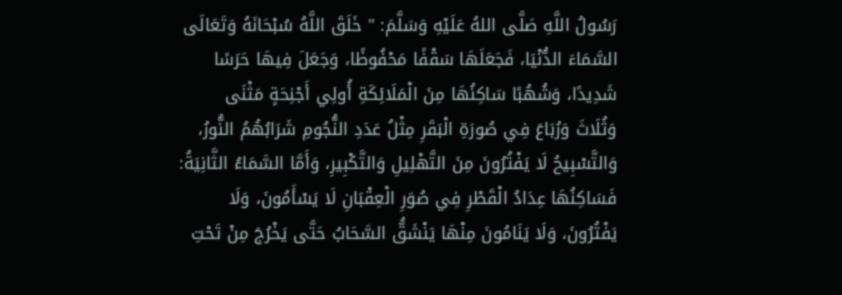رَسُولُ اللَّهِ صَلَّى اللهُ عَلَيْهِ وَسَلَّمَ: " خَلَقَ اللَّهُ سُبْحَانَهُ وَتَعَالَى السَّمَاءَ الدُّنْيَا، فَجَعَلَهَا سَقْفًا مَحْفُوظًا، وَجَعَلَ فِيهَا حَرَسًا شَدِيدًا، وَشُهُبًا سَاكِنُهَا مِنَ الْمَلَائِكَةِ أُولِي أَجْنِحَةٍ مَثْنَى وَثُلَاثَ وَرُبَاعَ فِي صُورَةِ الْبَقَرِ مِثْلُ عَدَدِ النُّجُومِ شَرَابُهُمُ النُّورُ، وَالتَّسْبِيحُ لَا يَفْتُرُونَ مِنَ التَّهْلِيلِ وَالتَّكْبِيرِ، وَأَمَّا السَّمَاءُ الثَّانِيَةُ: فَسَاكِنُهَا عِدَادُ الْقَطْرِ فِي صُوَرِ الْعِقْبَانِ لَا يَسْأَمُونَ، وَلَا يَفْتُرُونَ، وَلَا يَنَامُونَ مِنْهَا يَنْشَقُّ السَّحَابُ حَتَّى يَخْرُجَ مِنْ تَحْتِ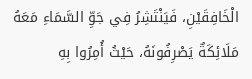الْخَافِقَيْنِ، فَيَنْتَشِرُ فِي جَوِّ السَّمَاءِ مَعَهُ مَلَائِكَةٌ يَصْرِفُونَهُ، حَيْثُ أُمِرُوا بِهِ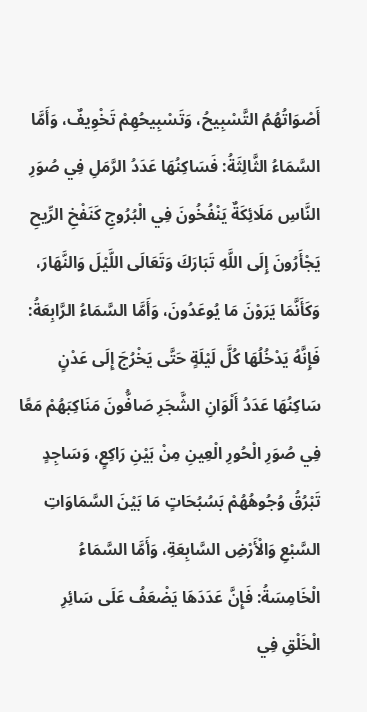أَصْوَاتُهُمُ التَّسْبِيحُ، وَتَسْبِيحُهِمْ تَخْوِيفٌ، وَأَمَّا السَّمَاءُ الثَّالِثَةُ: فَسَاكِنُهَا عَدَدُ الرَّمَلِ فِي صُوَرِ النَّاسِ مَلَائِكَةٌ يَنْفُخُونَ فِي الْبُرُوجِ كَنَفْخِ الرِّيحِ يَجْأَرُونَ إِلَى اللَّهِ تَبَارَكَ وَتَعَالَى اللَّيْلَ وَالنَّهَارَ، وَكَأَنَّمَا يَرَوْنَ مَا يُوعَدُونَ، وَأَمَّا السَّمَاءُ الرَّابِعَةُ: فَإِنَّهُ يَدْخُلُهَا كُلَّ لَيْلَةٍ حَتَّى يَخْرُجَ إِلَى عَدْنٍ سَاكِنُهَا عَدَدُ أَلْوَانِ الشَّجَرِ صَافُّونَ مَنَاكِبَهُمْ مَعًا فِي صُوَرِ الْحُورِ الْعِينِ مِنْ بَيْنِ رَاكِعٍ، وَسَاجِدٍ تَبْرُقُ وُجُوهُهُمْ بَسُبُحَاتٍ مَا بَيْنَ السَّمَاوَاتِ السَّبْعِ وَالْأَرْضِ السَّابِعَةِ، وَأَمَّا السَّمَاءُ الْخَامِسَةُ: فَإِنَّ عَدَدَهَا يَضْعَفُ عَلَى سَائِرِ الْخَلْقِ فِي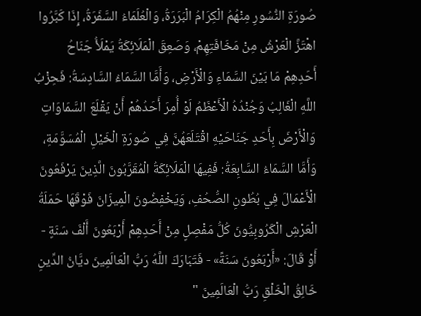صُورَةِ النُّسُورِ مِنْهُمُ الْكِرَامُ الْبَرَرَةُ، وَالْعُلَمَاءُ السَّفَرَةُ، إِذَا كَبَّرُوا اهْتَزَّ الْعَرْشُ مِنْ مَخَافَتِهِمْ، وَصَعِقَ الْمَلَائِكَةُ يَمْلَأُ جَنَاحُ أَحَدِهِمْ مَا بَيْنَ السَّمَاءِ وَالْأَرْضِ، وَأَمَّا السَّمَاءُ السَّادِسَةُ: فَحِزْبُ اللَّهِ الْغَالِبُ وَجُنْدُهُ الْأَعْظَمُ لَوْ أُمِرَ أَحَدُهُمْ أَنْ يَقْلَعَ السَّمَاوَاتِ وَالْأَرْضَ بِأَحَدِ جَنَاحَيْهِ اقْتَلَعَهُنَّ فِي صُورَةِ الْخَيْلِ الْمُسَوَّمَةِ، وَأَمَّا السَّمَاءُ السَّابِعَةُ: فَفِيهَا الْمَلَائِكَةُ الْمُقَرَّبُونَ الَّذِينَ يَرْفَعُونَ الْأَعْمَالَ فِي بُطُونِ الصُّحُفِ، وَيَخْفِضُونَ الْمِيزَانَ فَوْقَهَا حَمَلَةُ الْعَرْشِ الْكَرُوبِيُّونَ كُلُّ مَفْصِلٍ مِنْ أَحَدِهِمْ أَرْبَعُونَ أَلْفَ سَنَةٍ - أَوْ قَالَ: «أَرْبَعُونَ سَنَةً» - فَتَبَارَكَ اللَّهُ رَبُّ الْعَالَمِينَ ديَّانُ الدِّينِ خَالِقُ الْخَلْقِ رَبُّ الْعَالَمِينَ "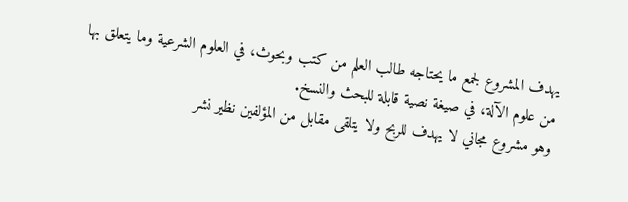يهدف المشروع لجمع ما يحتاجه طالب العلم من كتب وبحوث، في العلوم الشرعية وما يتعلق بها من علوم الآلة، في صيغة نصية قابلة للبحث والنسخ.
وهو مشروع مجاني لا يهدف للربح ولا يتلقى مقابل من المؤلفين نظير نشر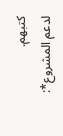كتبهم.
لدعم المشروع*: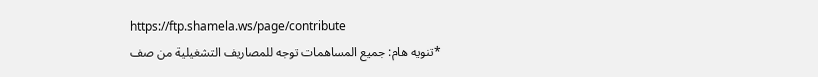https://ftp.shamela.ws/page/contribute
*تنويه هام: جميع المساهمات توجه للمصاريف التشغيلية من صف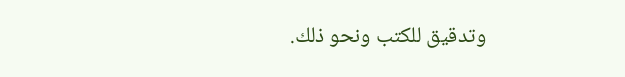وتدقيق للكتب ونحو ذلك.